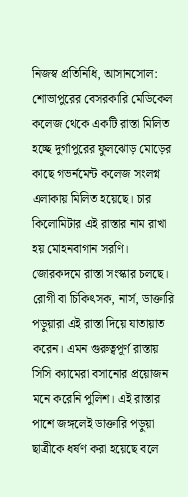নিজস্ব প্রতিনিধি, আসানসোল: শোভাপুরের বেসরকারি মেডিকেল কলেজ থেকে একটি রাস্তা মিলিত হচ্ছে দুর্গাপুরের ফুলঝোড় মোড়ের কাছে গভর্নমেন্ট কলেজ সংলগ্ন এলাকায় মিলিত হয়েছে। চার কিলোমিটার এই রাস্তার নাম রাখা হয় মোহনবাগান সরণি। জোরকদমে রাস্তা সংস্কার চলছে। রোগী বা চিকিৎসক, নার্স, ডাক্তারি পড়ুয়ারা এই রাস্তা দিয়ে যাতায়াত করেন। এমন গুরুত্বপূর্ণ রাস্তায় সিসি ক্যামেরা বসানোর প্রয়োজন মনে করেনি পুলিশ। এই রাস্তার পাশে জঙ্গলেই ডাক্তারি পড়ুয়া ছাত্রীকে ধর্ষণ করা হয়েছে বলে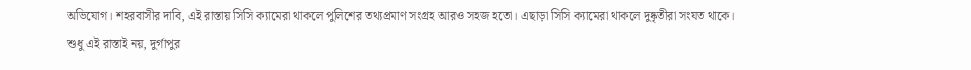অভিযোগ। শহরবাসীর দাবি, এই রাস্তায় সিসি ক্যামেরা থাকলে পুলিশের তথ্যপ্রমাণ সংগ্রহ আরও সহজ হতো। এছাড়া সিসি ক্যামেরা থাকলে দুষ্কৃতীরা সংযত থাকে।
শুধু এই রাস্তাই নয়, দুর্গাপুর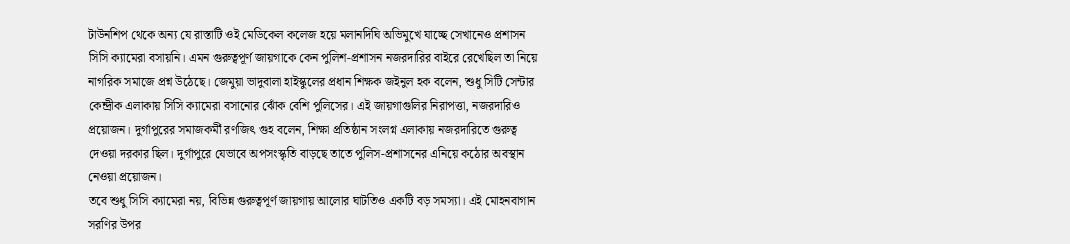টাউনশিপ থেকে অন্য যে রাস্তাটি ওই মেডিকেল কলেজ হয়ে মলানদিঘি অভিমুখে যাচ্ছে সেখানেও প্রশাসন সিসি ক্যামেরা বসায়নি। এমন গুরুত্বপূর্ণ জায়গাকে কেন পুলিশ-প্রশাসন নজরদারির বাইরে রেখেছিল তা নিয়ে নাগরিক সমাজে প্রশ্ন উঠেছে। জেমুয়া ভাদুবালা হাইস্কুলের প্রধান শিক্ষক জইনুল হক বলেন, শুধু সিটি সেন্টার কেন্দ্রীক এলাকায় সিসি ক্যামেরা বসানোর ঝোঁক বেশি পুলিসের। এই জায়গাগুলির নিরাপত্তা, নজরদারিও প্রয়োজন। দুর্গাপুরের সমাজকর্মী রণজিৎ গুহ বলেন, শিক্ষা প্রতিষ্ঠান সংলগ্ন এলাকায় নজরদারিতে গুরুত্ব দেওয়া দরকার ছিল। দুর্গাপুরে যেভাবে অপসংস্কৃতি বাড়ছে তাতে পুলিস-প্রশাসনের এনিয়ে কঠোর অবস্থান নেওয়া প্রয়োজন।
তবে শুধু সিসি ক্যামেরা নয়, বিভিন্ন গুরুত্বপূর্ণ জায়গায় আলোর ঘাটতিও একটি বড় সমস্যা। এই মোহনবাগান সরণির উপর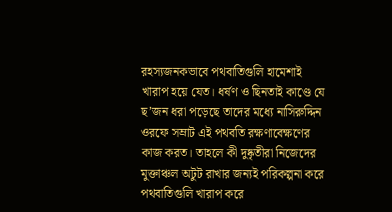রহস্যজনকভাবে পথবাতিগুলি হামেশাই খারাপ হয়ে যেত। ধর্ষণ ও ছিনতাই কাণ্ডে যে ছ’জন ধরা পড়েছে তাদের মধ্যে নাসিরুদ্দিন ওরফে সম্রাট এই পথবতি রক্ষণাবেক্ষণের কাজ করত। তাহলে কী দুষ্কৃতীরা নিজেদের মুক্তাঞ্চল অটুট রাখার জন্যই পরিকল্পনা করে পথবাতিগুলি খারাপ করে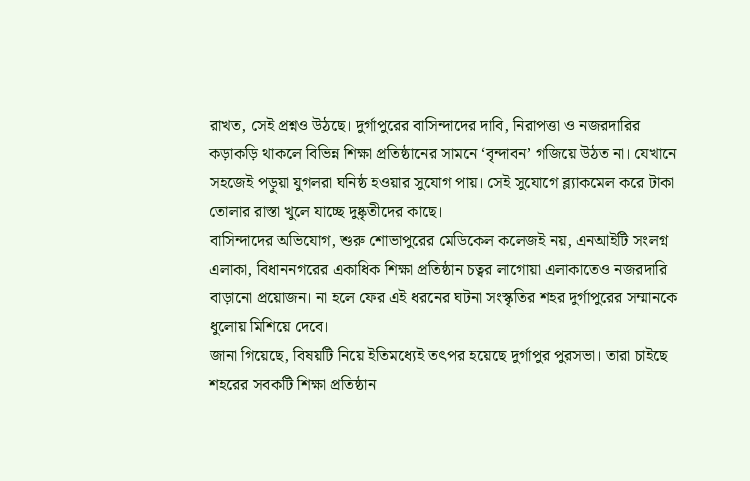রাখত, সেই প্রশ্নও উঠছে। দুর্গাপুরের বাসিন্দাদের দাবি, নিরাপত্তা ও নজরদারির কড়াকড়ি থাকলে বিভিন্ন শিক্ষা প্রতিষ্ঠানের সামনে ‘বৃন্দাবন’ গজিয়ে উঠত না। যেখানে সহজেই পড়ুয়া যুগলরা ঘনিষ্ঠ হওয়ার সুযোগ পায়। সেই সুযোগে ব্ল্যাকমেল করে টাকা তোলার রাস্তা খুলে যাচ্ছে দুষ্কৃতীদের কাছে।
বাসিন্দাদের অভিযোগ, শুরু শোভাপুরের মেডিকেল কলেজই নয়, এনআইটি সংলগ্ন এলাকা, বিধাননগরের একাধিক শিক্ষা প্রতিষ্ঠান চত্বর লাগোয়া এলাকাতেও নজরদারি বাড়ানো প্রয়োজন। না হলে ফের এই ধরনের ঘটনা সংস্কৃতির শহর দুর্গাপুরের সম্মানকে ধুলোয় মিশিয়ে দেবে।
জানা গিয়েছে, বিষয়টি নিয়ে ইতিমধ্যেই তৎপর হয়েছে দুর্গাপুর পুরসভা। তারা চাইছে শহরের সবকটি শিক্ষা প্রতিষ্ঠান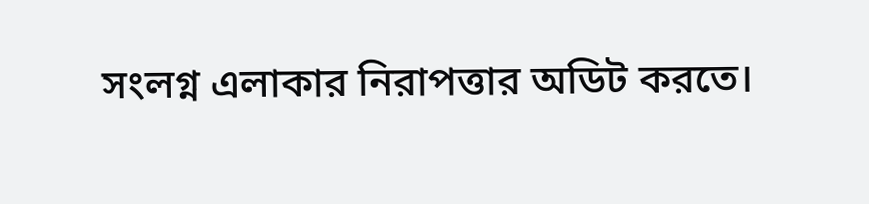সংলগ্ন এলাকার নিরাপত্তার অডিট করতে।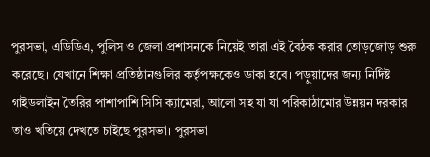পুরসভা, এডিডিএ, পুলিস ও জেলা প্রশাসনকে নিয়েই তারা এই বৈঠক করার তোড়জোড় শুরু করেছে। যেখানে শিক্ষা প্রতিষ্ঠানগুলির কর্তৃপক্ষকেও ডাকা হবে। পড়ুয়াদের জন্য নির্দিষ্ট গাইডলাইন তৈরির পাশাপাশি সিসি ক্যামেরা, আলো সহ যা যা পরিকাঠামোর উন্নয়ন দরকার তাও খতিয়ে দেখতে চাইছে পুরসভা। পুরসভা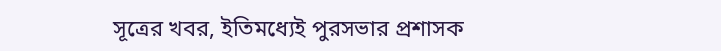সূত্রের খবর, ইতিমধ্যেই পুরসভার প্রশাসক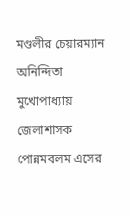মণ্ডলীর চেয়ারম্যান অনিন্দিতা মুখোপাধ্যায় জেলাশাসক পোন্নমবলম এসের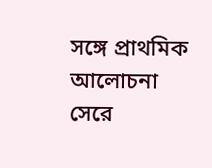সঙ্গে প্রাথমিক আলোচনা সেরে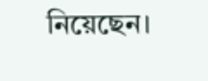নিয়েছেন।